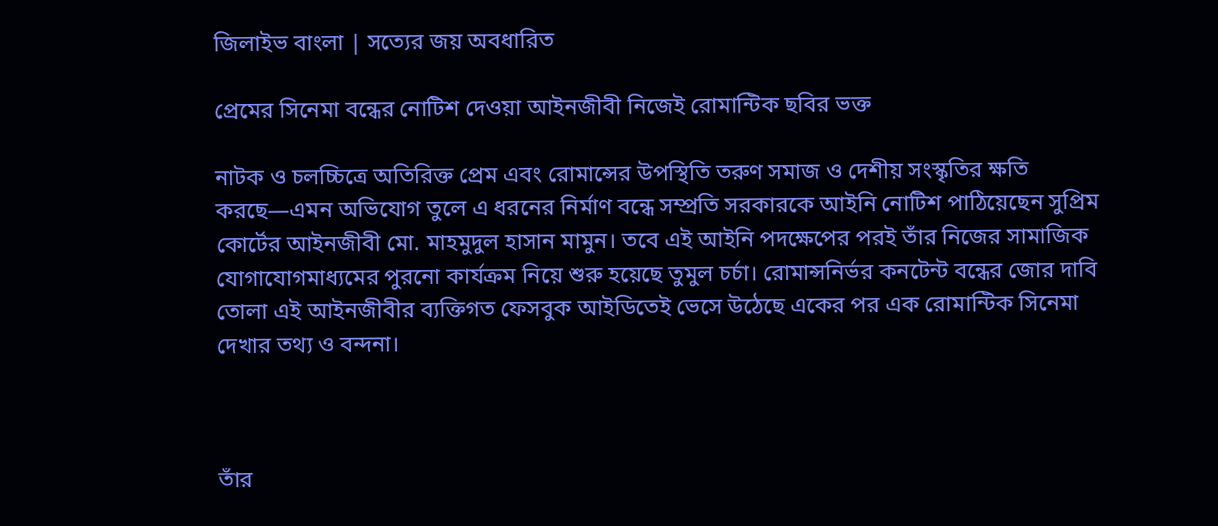জিলাইভ বাংলা | সত্যের জয় অবধারিত

প্রেমের সিনেমা বন্ধের নোটিশ দেওয়া আইনজীবী নিজেই রোমান্টিক ছবির ভক্ত

নাটক ও চলচ্চিত্রে অতিরিক্ত প্রেম এবং রোমান্সের উপস্থিতি তরুণ সমাজ ও দেশীয় সংস্কৃতির ক্ষতি করছে—এমন অভিযোগ তুলে এ ধরনের নির্মাণ বন্ধে সম্প্রতি সরকারকে আইনি নোটিশ পাঠিয়েছেন সুপ্রিম কোর্টের আইনজীবী মো. মাহমুদুল হাসান মামুন। তবে এই আইনি পদক্ষেপের পরই তাঁর নিজের সামাজিক যোগাযোগমাধ্যমের পুরনো কার্যক্রম নিয়ে শুরু হয়েছে তুমুল চর্চা। রোমান্সনির্ভর কনটেন্ট বন্ধের জোর দাবি তোলা এই আইনজীবীর ব্যক্তিগত ফেসবুক আইডিতেই ভেসে উঠেছে একের পর এক রোমান্টিক সিনেমা দেখার তথ্য ও বন্দনা।



তাঁর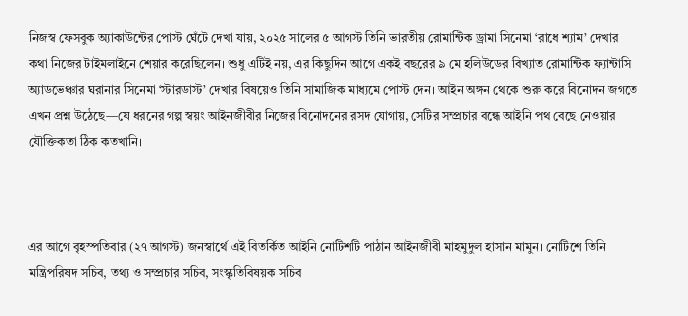নিজস্ব ফেসবুক অ্যাকাউন্টের পোস্ট ঘেঁটে দেখা যায়, ২০২৫ সালের ৫ আগস্ট তিনি ভারতীয় রোমান্টিক ড্রামা সিনেমা ‘রাধে শ্যাম’ দেখার কথা নিজের টাইমলাইনে শেয়ার করেছিলেন। শুধু এটিই নয়, এর কিছুদিন আগে একই বছরের ৯ মে হলিউডের বিখ্যাত রোমান্টিক ফ্যান্টাসি অ্যাডভেঞ্চার ঘরানার সিনেমা ‘স্টারডাস্ট’ দেখার বিষয়েও তিনি সামাজিক মাধ্যমে পোস্ট দেন। আইন অঙ্গন থেকে শুরু করে বিনোদন জগতে এখন প্রশ্ন উঠেছে—যে ধরনের গল্প স্বয়ং আইনজীবীর নিজের বিনোদনের রসদ যোগায়, সেটির সম্প্রচার বন্ধে আইনি পথ বেছে নেওয়ার যৌক্তিকতা ঠিক কতখানি।



এর আগে বৃহস্পতিবার (২৭ আগস্ট) জনস্বার্থে এই বিতর্কিত আইনি নোটিশটি পাঠান আইনজীবী মাহমুদুল হাসান মামুন। নোটিশে তিনি মন্ত্রিপরিষদ সচিব, তথ্য ও সম্প্রচার সচিব, সংস্কৃতিবিষয়ক সচিব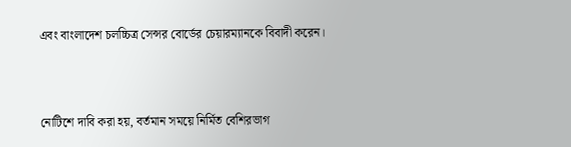এবং বাংলাদেশ চলচ্চিত্র সেন্সর বোর্ডের চেয়ারম্যানকে বিবাদী করেন।



নোটিশে দাবি করা হয়, বর্তমান সময়ে নির্মিত বেশিরভাগ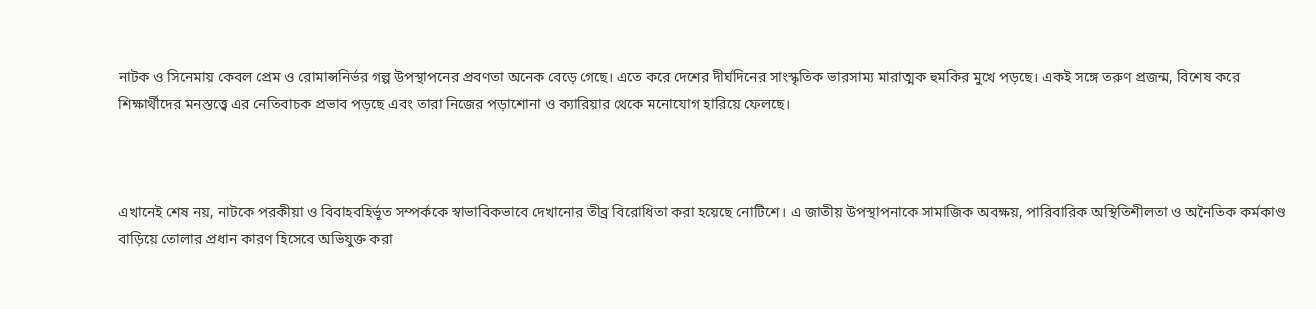নাটক ও সিনেমায় কেবল প্রেম ও রোমান্সনির্ভর গল্প উপস্থাপনের প্রবণতা অনেক বেড়ে গেছে। এতে করে দেশের দীর্ঘদিনের সাংস্কৃতিক ভারসাম্য মারাত্মক হুমকির মুখে পড়ছে। একই সঙ্গে তরুণ প্রজন্ম, বিশেষ করে শিক্ষার্থীদের মনস্তত্ত্বে এর নেতিবাচক প্রভাব পড়ছে এবং তারা নিজের পড়াশোনা ও ক্যারিয়ার থেকে মনোযোগ হারিয়ে ফেলছে।



এখানেই শেষ নয়, নাটকে পরকীয়া ও বিবাহবহির্ভূত সম্পর্ককে স্বাভাবিকভাবে দেখানোর তীব্র বিরোধিতা করা হয়েছে নোটিশে। এ জাতীয় উপস্থাপনাকে সামাজিক অবক্ষয়, পারিবারিক অস্থিতিশীলতা ও অনৈতিক কর্মকাণ্ড বাড়িয়ে তোলার প্রধান কারণ হিসেবে অভিযুক্ত করা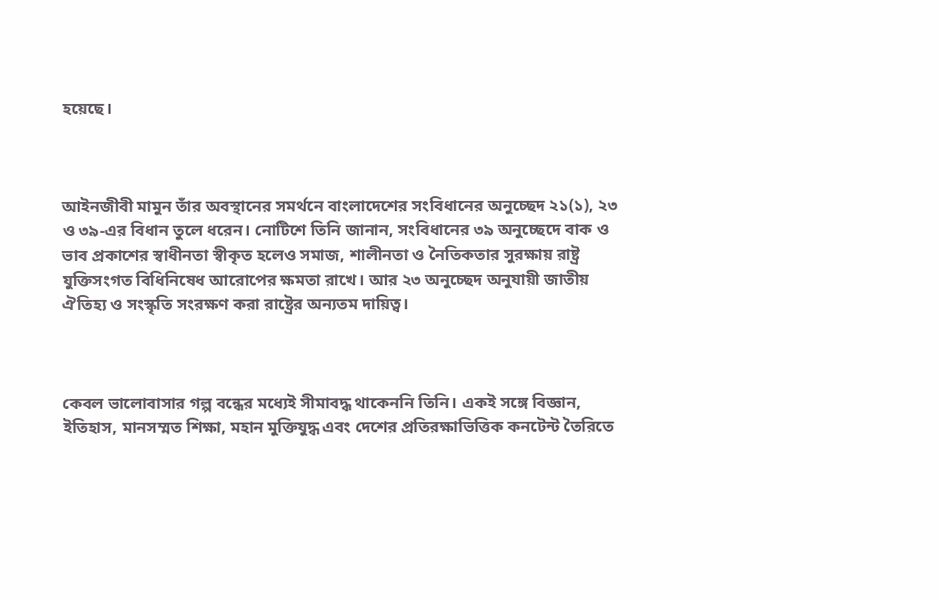হয়েছে।



আইনজীবী মামুন তাঁর অবস্থানের সমর্থনে বাংলাদেশের সংবিধানের অনুচ্ছেদ ২১(১), ২৩ ও ৩৯-এর বিধান তুলে ধরেন। নোটিশে তিনি জানান, সংবিধানের ৩৯ অনুচ্ছেদে বাক ও ভাব প্রকাশের স্বাধীনতা স্বীকৃত হলেও সমাজ, শালীনতা ও নৈতিকতার সুরক্ষায় রাষ্ট্র যুক্তিসংগত বিধিনিষেধ আরোপের ক্ষমতা রাখে। আর ২৩ অনুচ্ছেদ অনুযায়ী জাতীয় ঐতিহ্য ও সংস্কৃতি সংরক্ষণ করা রাষ্ট্রের অন্যতম দায়িত্ব।



কেবল ভালোবাসার গল্প বন্ধের মধ্যেই সীমাবদ্ধ থাকেননি তিনি। একই সঙ্গে বিজ্ঞান, ইতিহাস, মানসম্মত শিক্ষা, মহান মুক্তিযুদ্ধ এবং দেশের প্রতিরক্ষাভিত্তিক কনটেন্ট তৈরিতে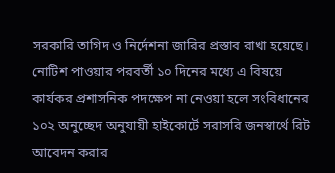সরকারি তাগিদ ও নির্দেশনা জারির প্রস্তাব রাখা হয়েছে। নোটিশ পাওয়ার পরবর্তী ১০ দিনের মধ্যে এ বিষয়ে কার্যকর প্রশাসনিক পদক্ষেপ না নেওয়া হলে সংবিধানের ১০২ অনুচ্ছেদ অনুযায়ী হাইকোর্টে সরাসরি জনস্বার্থে রিট আবেদন করার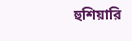হুশিয়ারি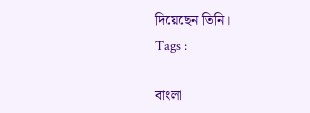দিয়েছেন তিনি।
Tags :

বাংলা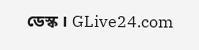ডেস্ক । GLive24.com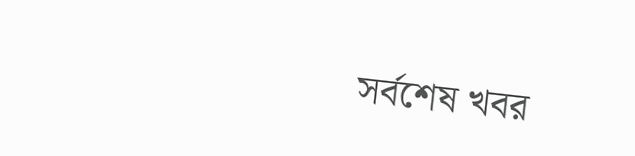সর্বশেষ খবর